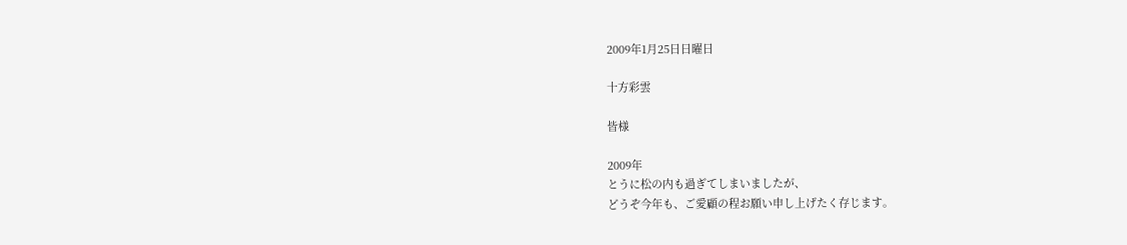2009年1月25日日曜日

十方彩雲

皆様

2009年
とうに松の内も過ぎてしまいましたが、
どうぞ今年も、ご愛顧の程お願い申し上げたく存じます。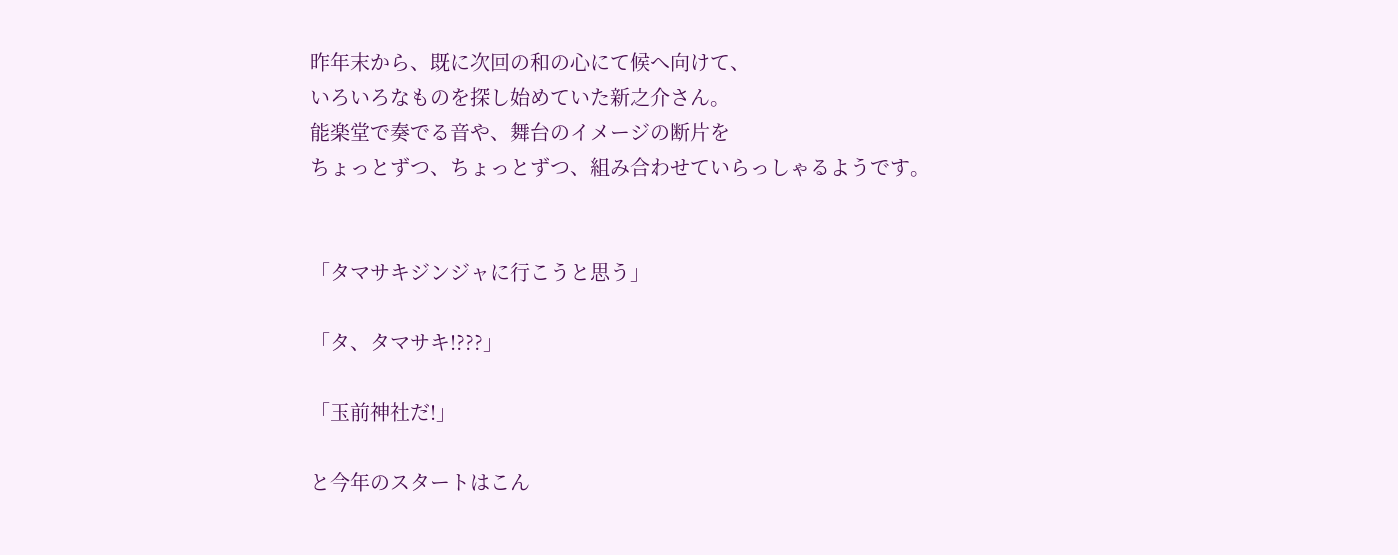昨年末から、既に次回の和の心にて候へ向けて、
いろいろなものを探し始めていた新之介さん。
能楽堂で奏でる音や、舞台のイメージの断片を
ちょっとずつ、ちょっとずつ、組み合わせていらっしゃるようです。


「タマサキジンジャに行こうと思う」

「タ、タマサキ!???」

「玉前神社だ!」

と今年のスタートはこん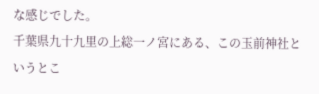な感じでした。
千葉県九十九里の上総一ノ宮にある、この玉前神社というとこ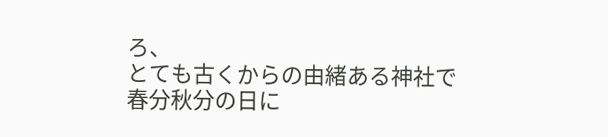ろ、
とても古くからの由緒ある神社で
春分秋分の日に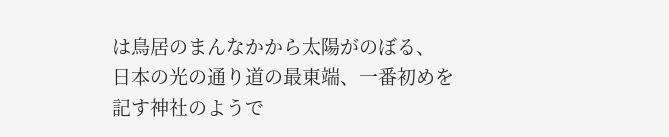は鳥居のまんなかから太陽がのぼる、
日本の光の通り道の最東端、一番初めを記す神社のようで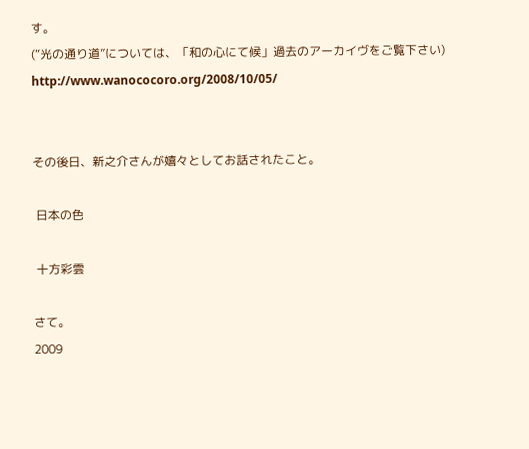す。
(“光の通り道”については、「和の心にて候」過去のアーカイヴをご覧下さい)
http://www.wanococoro.org/2008/10/05/


その後日、新之介さんが嬉々としてお話されたこと。

 日本の色

 十方彩雲

さて。
2009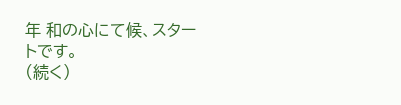年 和の心にて候、スタートです。
(続く)